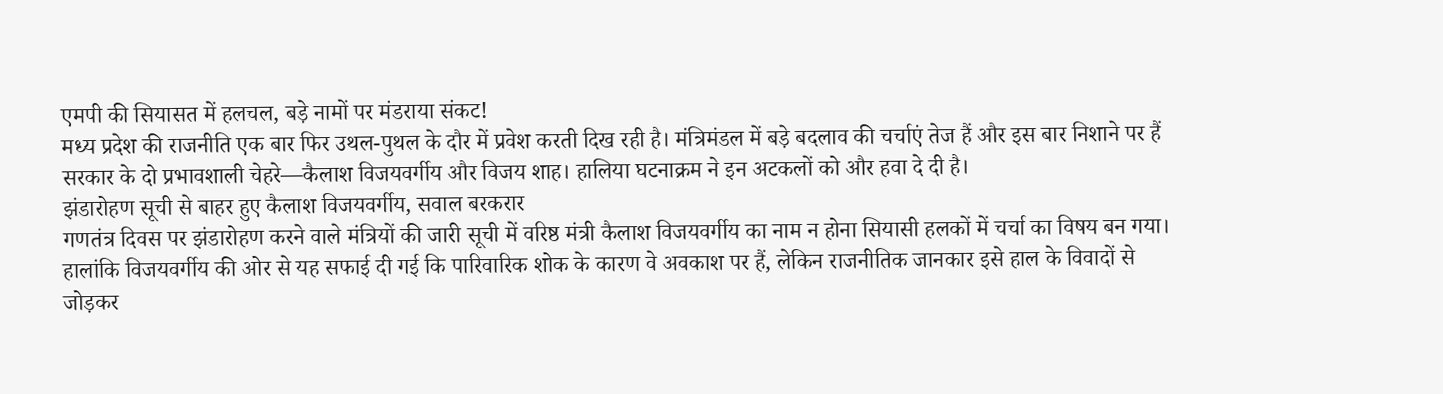एमपी की सियासत में हलचल, बड़े नामों पर मंडराया संकट!
मध्य प्रदेश की राजनीति एक बार फिर उथल-पुथल के दौर में प्रवेश करती दिख रही है। मंत्रिमंडल में बड़े बदलाव की चर्चाएं तेज हैं और इस बार निशाने पर हैं सरकार के दो प्रभावशाली चेहरे—कैलाश विजयवर्गीय और विजय शाह। हालिया घटनाक्रम ने इन अटकलों को और हवा दे दी है।
झंडारोहण सूची से बाहर हुए कैलाश विजयवर्गीय, सवाल बरकरार
गणतंत्र दिवस पर झंडारोहण करने वाले मंत्रियों की जारी सूची में वरिष्ठ मंत्री कैलाश विजयवर्गीय का नाम न होना सियासी हलकों में चर्चा का विषय बन गया।
हालांकि विजयवर्गीय की ओर से यह सफाई दी गई कि पारिवारिक शोक के कारण वे अवकाश पर हैं, लेकिन राजनीतिक जानकार इसे हाल के विवादों से जोड़कर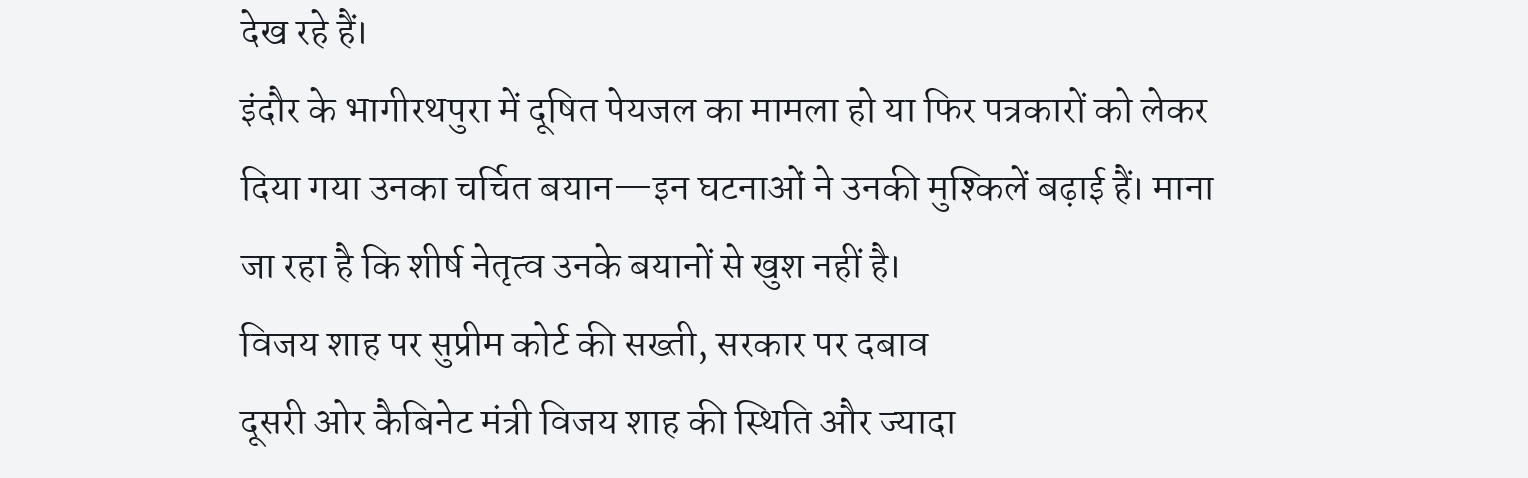देख रहे हैं।
इंदौर के भागीरथपुरा में दूषित पेयजल का मामला हो या फिर पत्रकारों को लेकर दिया गया उनका चर्चित बयान—इन घटनाओं ने उनकी मुश्किलें बढ़ाई हैं। माना जा रहा है कि शीर्ष नेतृत्व उनके बयानों से खुश नहीं है।
विजय शाह पर सुप्रीम कोर्ट की सख्ती, सरकार पर दबाव
दूसरी ओर कैबिनेट मंत्री विजय शाह की स्थिति और ज्यादा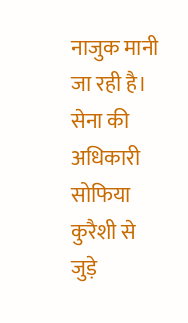नाजुक मानी जा रही है।
सेना की अधिकारी सोफिया कुरैशी से जुड़े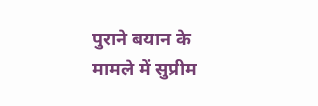पुराने बयान के मामले में सुप्रीम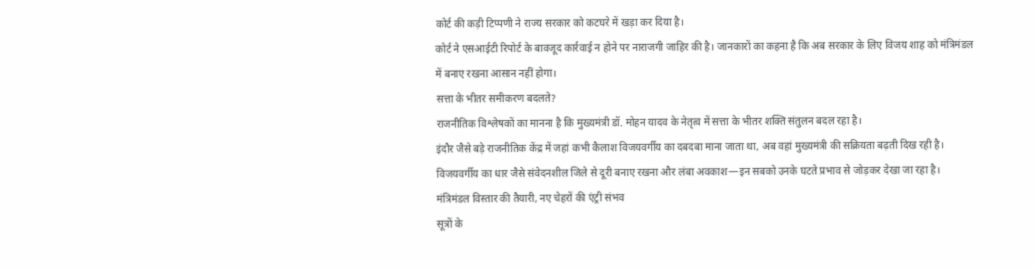कोर्ट की कड़ी टिप्पणी ने राज्य सरकार को कटघरे में खड़ा कर दिया है।
कोर्ट ने एसआईटी रिपोर्ट के बावजूद कार्रवाई न होने पर नाराजगी जाहिर की है। जानकारों का कहना है कि अब सरकार के लिए विजय शाह को मंत्रिमंडल में बनाए रखना आसान नहीं होगा।
सत्ता के भीतर समीकरण बदलते?
राजनीतिक विश्लेषकों का मानना है कि मुख्यमंत्री डॉ. मोहन यादव के नेतृत्व में सत्ता के भीतर शक्ति संतुलन बदल रहा है।
इंदौर जैसे बड़े राजनीतिक केंद्र में जहां कभी कैलाश विजयवर्गीय का दबदबा माना जाता था, अब वहां मुख्यमंत्री की सक्रियता बढ़ती दिख रही है।
विजयवर्गीय का धार जैसे संवेदनशील जिले से दूरी बनाए रखना और लंबा अवकाश—इन सबको उनके घटते प्रभाव से जोड़कर देखा जा रहा है।
मंत्रिमंडल विस्तार की तैयारी, नए चेहरों की एंट्री संभव
सूत्रों के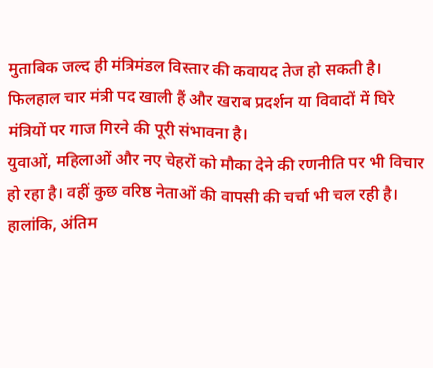मुताबिक जल्द ही मंत्रिमंडल विस्तार की कवायद तेज हो सकती है।
फिलहाल चार मंत्री पद खाली हैं और खराब प्रदर्शन या विवादों में घिरे मंत्रियों पर गाज गिरने की पूरी संभावना है।
युवाओं, महिलाओं और नए चेहरों को मौका देने की रणनीति पर भी विचार हो रहा है। वहीं कुछ वरिष्ठ नेताओं की वापसी की चर्चा भी चल रही है।
हालांकि, अंतिम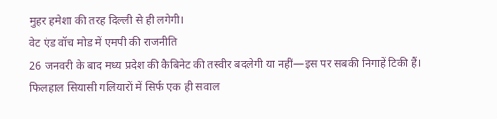मुहर हमेशा की तरह दिल्ली से ही लगेगी।
वेट एंड वॉच मोड में एमपी की राजनीति
26 जनवरी के बाद मध्य प्रदेश की कैबिनेट की तस्वीर बदलेगी या नहीं—इस पर सबकी निगाहें टिकी हैं।
फिलहाल सियासी गलियारों में सिर्फ एक ही सवाल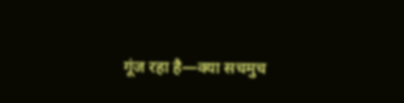गूंज रहा है—क्या सचमुच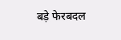बड़े फेरबदल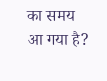का समय आ गया है?